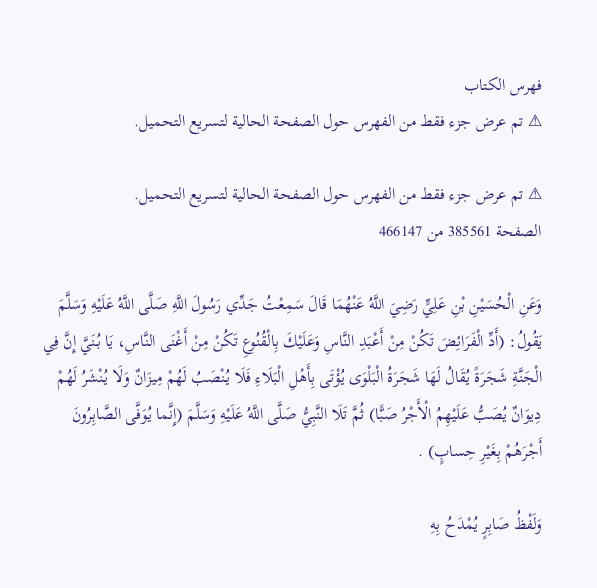فهرس الكتاب
⚠ تم عرض جزء فقط من الفهرس حول الصفحة الحالية لتسريع التحميل.

⚠ تم عرض جزء فقط من الفهرس حول الصفحة الحالية لتسريع التحميل.
الصفحة 385561 من 466147

وَعَنِ الْحُسَيْنِ بْنِ عَلِيٍّ رَضِيَ اللَّهُ عَنْهُمَا قَالَ سَمِعْتُ جَدِّي رَسُولَ اللَّهِ صَلَّى اللَّهُ عَلَيْهِ وَسَلَّمَ يَقُولُ: (أَدِّ الْفَرَائِضَ تَكُنْ مِنْ أَعْبَدِ النَّاسِ وَعَلَيْكَ بِالْقُنُوعِ تَكُنْ مِنْ أَغْنَى النَّاسِ، يَا بُنَيَّ إِنَّ فِي الْجَنَّةِ شَجَرَةً يُقَالُ لَهَا شَجَرَةُ الْبَلْوَى يُؤْتَى بِأَهْلِ الْبَلَاءِ فَلَا يُنْصَبُ لَهُمْ مِيزَانٌ وَلَا يُنْشَرُ لَهُمْ دِيوَانٌ يُصَبُّ عَلَيْهِمُ الْأَجْرُ صَبًّا) ثُمَّ تَلَا النَّبِيُّ صَلَّى اللَّهُ عَلَيْهِ وَسَلَّمَ (إِنَّما يُوَفَّى الصَّابِرُونَ أَجْرَهُمْ بِغَيْرِ حِسابٍ) .

وَلَفْظُ صَابِرٍ يُمْدَحُ بِهِ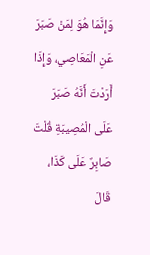وَإِنَّمَا هُوَ لِمَنْ صَبَرَ عَنِ الْمَعَاصِي، وَإِذَا أَرَدْتَ أَنَّهُ صَبَرَ عَلَى الْمُصِيبَةِ قُلْتَ صَابِرٌ عَلَى كَذَا، قَالَ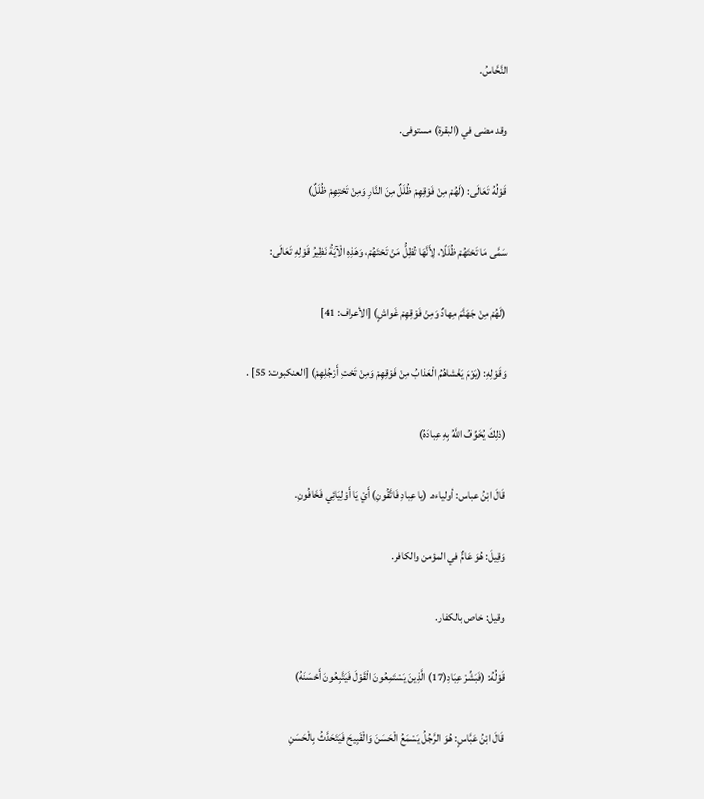النَّحَّاسُ.

وقد مضى في (البقرة) مستوفى.

قَوْلُهُ تَعَالَى: (لَهُمْ مِنْ فَوْقِهِمْ ظُلَلٌ مِنَ النَّارِ وَمِنْ تَحْتِهِمْ ظُلَلٌ)

سَمَّى مَا تَحْتَهُمْ ظُلَلًا، لِأَنَّهَا تُظِلُّ مَنْ تَحْتَهُمْ، وَهَذِهِ الْآيَةُ نَظِيرُ قَوْلِهِ تَعَالَى:

(لَهُمْ مِنْ جَهَنَّمَ مِهادٌ وَمِنْ فَوْقِهِمْ غَواشٍ) [الأعراف: 41]

وَقَوْلِهِ: (يَوْمَ يَغْشاهُمُ الْعَذابُ مِنْ فَوْقِهِمْ وَمِنْ تَحْتِ أَرْجُلِهِمْ) [العنكبوت: 55] .

(ذلِكَ يُخَوِّفُ اللَّهُ بِهِ عِبادَهُ)

قَالَ ابْنُ عباس: أولياءه. (يا عِبادِ فَاتَّقُونِ) أَيْ يَا أَوْلِيَائِي فَخَافُونِ.

وَقِيلَ: هُوَ عَامٌّ في المؤمن والكافر.

وقيل: خاص بالكفار.

قَوْلُهُ: (فَبَشِّرْ عِبَادِ(17) الَّذِينَ يَسْتَمِعُونَ الْقَوْلَ فَيَتَّبِعُونَ أَحْسَنَهُ)

قَالَ ابْنُ عَبَّاسٍ: هُوَ الرَّجُلُ يَسْمَعُ الْحَسَنَ وَالْقَبِيحَ فَيَتَحَدَّثُ بِالْحَسَنِ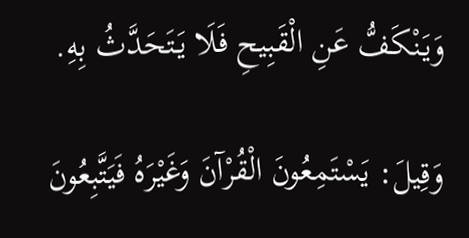وَيَنْكَفُّ عَنِ الْقَبِيحِ فَلَا يَتَحَدَّثُ بِهِ.

وَقِيلَ: يَسْتَمِعُونَ الْقُرْآنَ وَغَيْرَهُ فَيَتَّبِعُونَ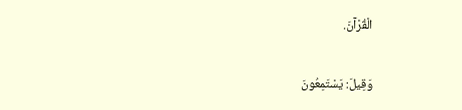الْقُرْآنَ.

وَقِيلَ: يَسْتَمِعُونَ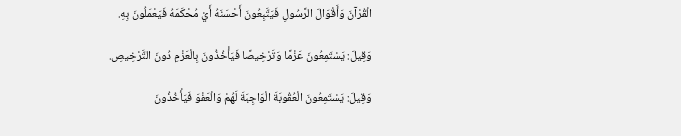الْقُرْآنَ وَأَقْوَالَ الرَّسُولِ فَيَتَّبِعُونَ أَحْسَنَهُ أَيْ مُحْكَمَهُ فَيَعْمَلُونَ بِهِ.

وَقِيلَ: يَسْتَمِعُونَ عَزْمًا وَتَرْخِيصًا فَيَأْخُذُونَ بِالْعَزْمِ دُونَ التَّرْخِيصِ.

وَقِيلَ: يَسْتَمِعُونَ الْعُقُوبَةَ الْوَاجِبَةَ لَهُمْ وَالْعَفْوَ فَيَأْخُذُونَ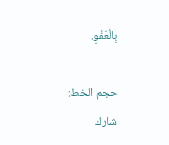بِالْعَفْوِ.

حجم الخط:
شارك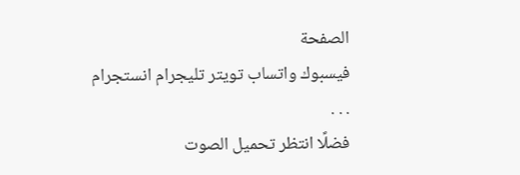الصفحة
فيسبوك واتساب تويتر تليجرام انستجرام
. . .
فضلًا انتظر تحميل الصوت